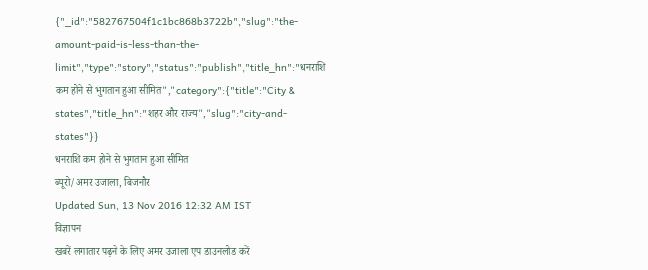{"_id":"582767504f1c1bc868b3722b","slug":"the-amount-paid-is-less-than-the-limit","type":"story","status":"publish","title_hn":"धनराशि कम होने से भुगतान हुआ सीमित","category":{"title":"City & states","title_hn":"शहर और राज्य","slug":"city-and-states"}}
धनराशि कम होने से भुगतान हुआ सीमित
ब्यूरो/अमर उजाला, बिजनौर
Updated Sun, 13 Nov 2016 12:32 AM IST
विज्ञापन
खबरें लगातार पढ़ने के लिए अमर उजाला एप डाउनलोड करें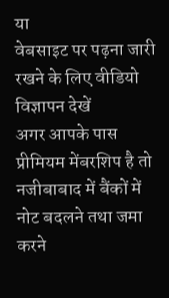या
वेबसाइट पर पढ़ना जारी रखने के लिए वीडियो विज्ञापन देखें
अगर आपके पास प्रीमियम मेंबरशिप है तो
नजीबाबाद में बैंकों में नोट बदलने तथा जमा करने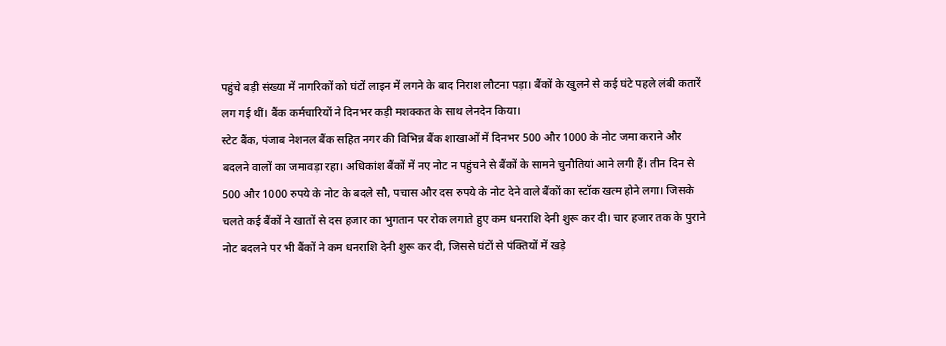पहुंचे बड़ी संख्या में नागरिकों को घंटों लाइन में लगने के बाद निराश लौटना पड़ा। बैंकों के खुलने से कई घंटे पहले लंबी कतारें लग गई थीं। बैंक कर्मचारियों ने दिनभर कड़ी मशक्कत के साथ लेनदेन किया।
स्टेट बैंक, पंजाब नेशनल बैंक सहित नगर की विभिन्न बैंक शाखाओं में दिनभर 500 और 1000 के नोट जमा कराने और बदलने वालों का जमावड़ा रहा। अधिकांश बैंकों में नए नोट न पहुंचने से बैंकों के सामने चुनौतियां आने लगी हैं। तीन दिन से 500 और 1000 रुपये के नोट के बदले सौ, पचास और दस रुपये के नोट देने वाले बैंकों का स्टॉक खत्म होने लगा। जिसके चलते कई बैंकों ने खातों से दस हजार का भुगतान पर रोक लगाते हुए कम धनराशि देनी शुरू कर दी। चार हजार तक के पुराने नोट बदलने पर भी बैंकों ने कम धनराशि देनी शुरू कर दी, जिससे घंटों से पंक्तियों में खड़े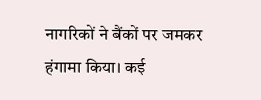नागरिकों ने बैंकों पर जमकर हंगामा किया। कई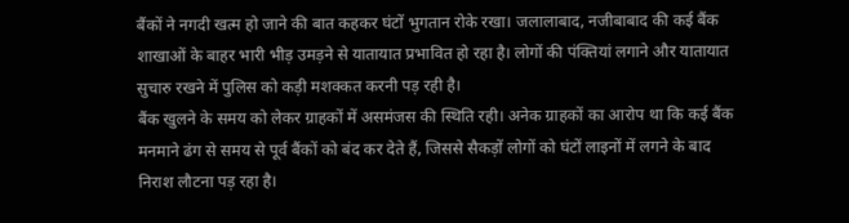बैंकों ने नगदी खत्म हो जाने की बात कहकर घंटों भुगतान रोके रखा। जलालाबाद, नजीबाबाद की कई बैंक शाखाओं के बाहर भारी भीड़ उमड़ने से यातायात प्रभावित हो रहा है। लोगों की पंक्तियां लगाने और यातायात सुचारु रखने में पुलिस को कड़ी मशक्कत करनी पड़ रही है।
बैंक खुलने के समय को लेकर ग्राहकों में असमंजस की स्थिति रही। अनेक ग्राहकों का आरोप था कि कई बैंक मनमाने ढंग से समय से पूर्व बैंकों को बंद कर देते हैं, जिससे सैकड़ों लोगों को घंटों लाइनों में लगने के बाद निराश लौटना पड़ रहा है।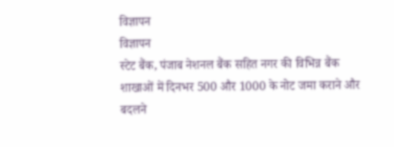विज्ञापन
विज्ञापन
स्टेट बैंक, पंजाब नेशनल बैंक सहित नगर की विभिन्न बैंक शाखाओं में दिनभर 500 और 1000 के नोट जमा कराने और बदलने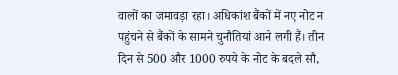वालों का जमावड़ा रहा। अधिकांश बैंकों में नए नोट न पहुंचने से बैंकों के सामने चुनौतियां आने लगी हैं। तीन दिन से 500 और 1000 रुपये के नोट के बदले सौ,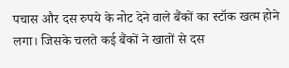पचास और दस रुपये के नोट देने वाले बैंकों का स्टॉक खत्म होने लगा। जिसके चलते कई बैंकों ने खातों से दस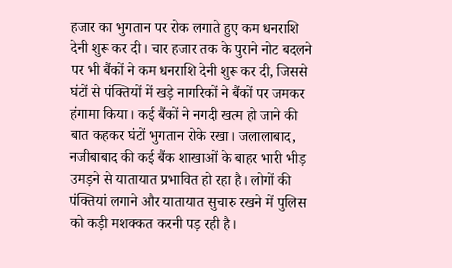हजार का भुगतान पर रोक लगाते हुए कम धनराशि देनी शुरू कर दी। चार हजार तक के पुराने नोट बदलने पर भी बैंकों ने कम धनराशि देनी शुरू कर दी, जिससे घंटों से पंक्तियों में खड़े नागरिकों ने बैंकों पर जमकर हंगामा किया। कई बैंकों ने नगदी खत्म हो जाने की बात कहकर घंटों भुगतान रोके रखा। जलालाबाद, नजीबाबाद की कई बैंक शाखाओं के बाहर भारी भीड़ उमड़ने से यातायात प्रभावित हो रहा है। लोगों की पंक्तियां लगाने और यातायात सुचारु रखने में पुलिस को कड़ी मशक्कत करनी पड़ रही है।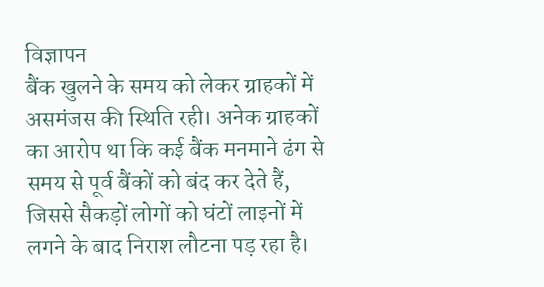विज्ञापन
बैंक खुलने के समय को लेकर ग्राहकों में असमंजस की स्थिति रही। अनेक ग्राहकों का आरोप था कि कई बैंक मनमाने ढंग से समय से पूर्व बैंकों को बंद कर देते हैं, जिससे सैकड़ों लोगों को घंटों लाइनों में लगने के बाद निराश लौटना पड़ रहा है।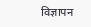विज्ञापन